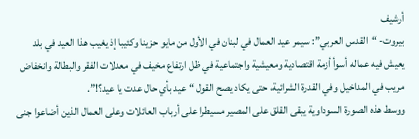أرشيف
بيروت- “القدس العربي”: سيمر عيد العمال في لبنان في الأول من مايو حزينا وكئيبا إذ يغيب هذا العيد في بلد يعيش فيه عماله أسوأ أزمة اقتصادية ومعيشية واجتماعية في ظل ارتفاع مخيف في معدلات الفقر والبطالة وانخفاض مريب في المداخيل وفي القدرة الشرائية، حتى يكاد يصح القول “عيد بأي حال عدت يا عيد؟!”.
ووسط هذه الصورة السوداوية يبقى القلق على المصير مسيطرا على أرباب العائلات وعلى العمال الذين أضاعوا جنى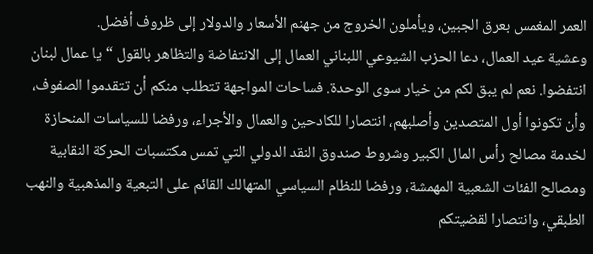العمر المغمس بعرق الجبين، ويأملون الخروج من جهنم الأسعار والدولار إلى ظروف أفضل.
وعشية عيد العمال، دعا الحزب الشيوعي اللبناني العمال إلى الانتفاضة والتظاهر بالقول “يا عمال لبنان انتفضوا. نعم لم يبق لكم من خيار سوى الوحدة. فساحات المواجهة تتطلب منكم أن تتقدموا الصفوف، وأن تكونوا أول المتصدين وأصلبهم، انتصارا للكادحين والعمال والأجراء، ورفضا للسياسات المنحازة لخدمة مصالح رأس المال الكبير وشروط صندوق النقد الدولي التي تمس مكتسبات الحركة النقابية ومصالح الفئات الشعبية المهمشة، ورفضا للنظام السياسي المتهالك القائم على التبعية والمذهبية والنهب الطبقي، وانتصارا لقضيتكم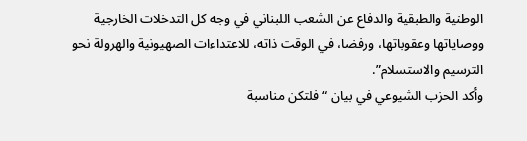الوطنية والطبقية والدفاع عن الشعب اللبناني في وجه كل التدخلات الخارجية ووصاياتها وعقوباتها، ورفضا، في الوقت ذاته، للاعتداءات الصهيونية والهرولة نحو الترسيم والاستسلام”.
وأكد الحزب الشيوعي في بيان “فلتكن مناسبة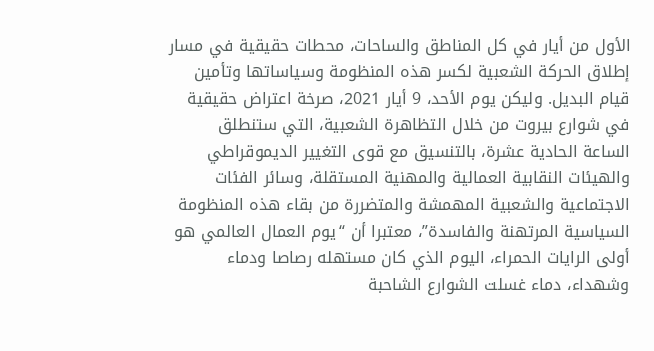الأول من أيار في كل المناطق والساحات، محطات حقيقية في مسار إطلاق الحركة الشعبية لكسر هذه المنظومة وسياساتها وتأمين قيام البديل. وليكن يوم الأحد، 9 أيار 2021، صرخة اعتراض حقيقية في شوارع بيروت من خلال التظاهرة الشعبية، التي ستنطلق الساعة الحادية عشرة، بالتنسيق مع قوى التغيير الديموقراطي والهيئات النقابية العمالية والمهنية المستقلة، وسائر الفئات الاجتماعية والشعبية المهمشة والمتضررة من بقاء هذه المنظومة السياسية المرتهنة والفاسدة”، معتبرا أن “يوم العمال العالمي هو أولى الرايات الحمراء، اليوم الذي كان مستهله رصاصا ودماء وشهداء، دماء غسلت الشوارع الشاحبة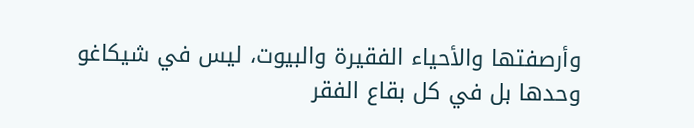وأرصفتها والأحياء الفقيرة والبيوت، ليس في شيكاغو وحدها بل في كل بقاع الفقر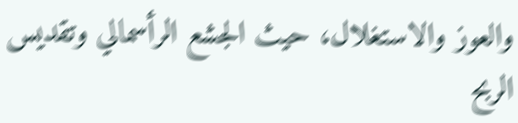والعوز والاستغلال، حيث الجشع الرأسمالي وتقديس الربح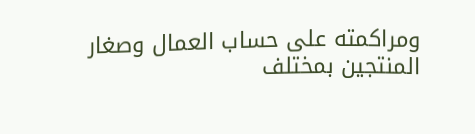ومراكمته على حساب العمال وصغار المنتجين بمختلف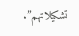تشكيلاتهم”.